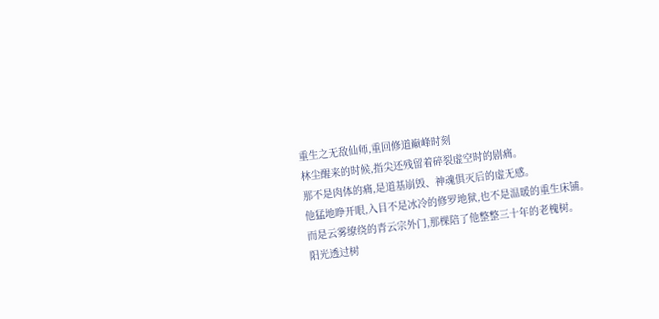重生之无敌仙师,重回修道巅峰时刻
林尘醒来的时候,指尖还残留着碎裂虚空时的剧痛。
那不是肉体的痛,是道基崩毁、神魂俱灭后的虚无感。
他猛地睁开眼,入目不是冰冷的修罗地狱,也不是温暖的重生床铺。
而是云雾缭绕的青云宗外门,那棵陪了他整整三十年的老槐树。
阳光透过树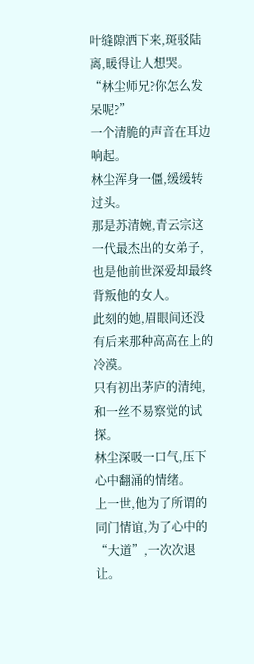叶缝隙洒下来,斑驳陆离,暖得让人想哭。
“林尘师兄?你怎么发呆呢?”
一个清脆的声音在耳边响起。
林尘浑身一僵,缓缓转过头。
那是苏清婉,青云宗这一代最杰出的女弟子,也是他前世深爱却最终背叛他的女人。
此刻的她,眉眼间还没有后来那种高高在上的冷漠。
只有初出茅庐的清纯,和一丝不易察觉的试探。
林尘深吸一口气,压下心中翻涌的情绪。
上一世,他为了所谓的同门情谊,为了心中的“大道”,一次次退让。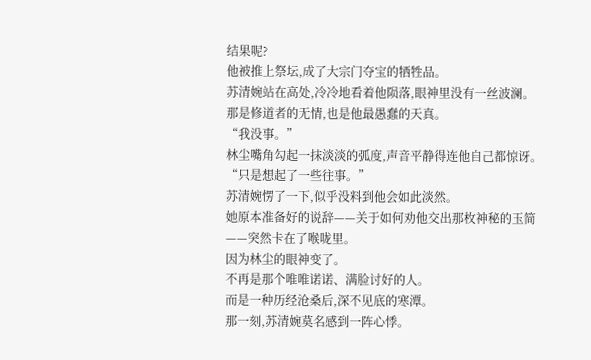结果呢?
他被推上祭坛,成了大宗门夺宝的牺牲品。
苏清婉站在高处,冷冷地看着他陨落,眼神里没有一丝波澜。
那是修道者的无情,也是他最愚蠢的天真。
“我没事。”
林尘嘴角勾起一抹淡淡的弧度,声音平静得连他自己都惊讶。
“只是想起了一些往事。”
苏清婉愣了一下,似乎没料到他会如此淡然。
她原本准备好的说辞——关于如何劝他交出那枚神秘的玉简——突然卡在了喉咙里。
因为林尘的眼神变了。
不再是那个唯唯诺诺、满脸讨好的人。
而是一种历经沧桑后,深不见底的寒潭。
那一刻,苏清婉莫名感到一阵心悸。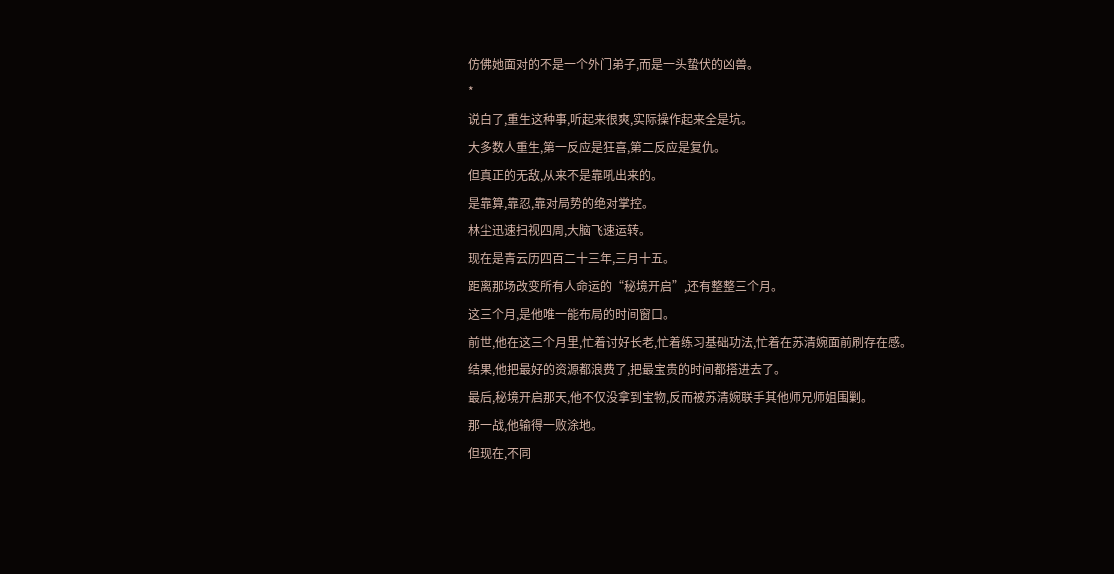仿佛她面对的不是一个外门弟子,而是一头蛰伏的凶兽。
*
说白了,重生这种事,听起来很爽,实际操作起来全是坑。
大多数人重生,第一反应是狂喜,第二反应是复仇。
但真正的无敌,从来不是靠吼出来的。
是靠算,靠忍,靠对局势的绝对掌控。
林尘迅速扫视四周,大脑飞速运转。
现在是青云历四百二十三年,三月十五。
距离那场改变所有人命运的“秘境开启”,还有整整三个月。
这三个月,是他唯一能布局的时间窗口。
前世,他在这三个月里,忙着讨好长老,忙着练习基础功法,忙着在苏清婉面前刷存在感。
结果,他把最好的资源都浪费了,把最宝贵的时间都搭进去了。
最后,秘境开启那天,他不仅没拿到宝物,反而被苏清婉联手其他师兄师姐围剿。
那一战,他输得一败涂地。
但现在,不同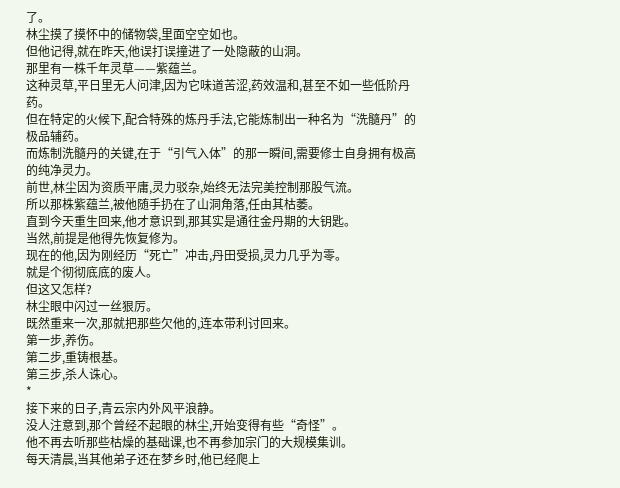了。
林尘摸了摸怀中的储物袋,里面空空如也。
但他记得,就在昨天,他误打误撞进了一处隐蔽的山洞。
那里有一株千年灵草——紫蕴兰。
这种灵草,平日里无人问津,因为它味道苦涩,药效温和,甚至不如一些低阶丹药。
但在特定的火候下,配合特殊的炼丹手法,它能炼制出一种名为“洗髓丹”的极品辅药。
而炼制洗髓丹的关键,在于“引气入体”的那一瞬间,需要修士自身拥有极高的纯净灵力。
前世,林尘因为资质平庸,灵力驳杂,始终无法完美控制那股气流。
所以那株紫蕴兰,被他随手扔在了山洞角落,任由其枯萎。
直到今天重生回来,他才意识到,那其实是通往金丹期的大钥匙。
当然,前提是他得先恢复修为。
现在的他,因为刚经历“死亡”冲击,丹田受损,灵力几乎为零。
就是个彻彻底底的废人。
但这又怎样?
林尘眼中闪过一丝狠厉。
既然重来一次,那就把那些欠他的,连本带利讨回来。
第一步,养伤。
第二步,重铸根基。
第三步,杀人诛心。
*
接下来的日子,青云宗内外风平浪静。
没人注意到,那个曾经不起眼的林尘,开始变得有些“奇怪”。
他不再去听那些枯燥的基础课,也不再参加宗门的大规模集训。
每天清晨,当其他弟子还在梦乡时,他已经爬上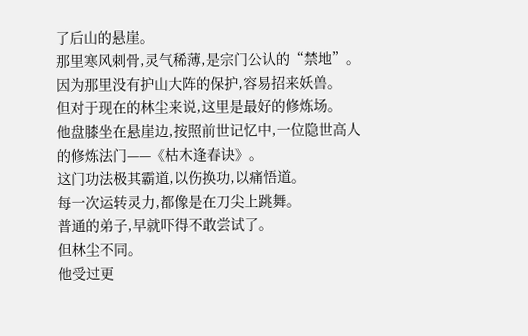了后山的悬崖。
那里寒风刺骨,灵气稀薄,是宗门公认的“禁地”。
因为那里没有护山大阵的保护,容易招来妖兽。
但对于现在的林尘来说,这里是最好的修炼场。
他盘膝坐在悬崖边,按照前世记忆中,一位隐世高人的修炼法门——《枯木逢春诀》。
这门功法极其霸道,以伤换功,以痛悟道。
每一次运转灵力,都像是在刀尖上跳舞。
普通的弟子,早就吓得不敢尝试了。
但林尘不同。
他受过更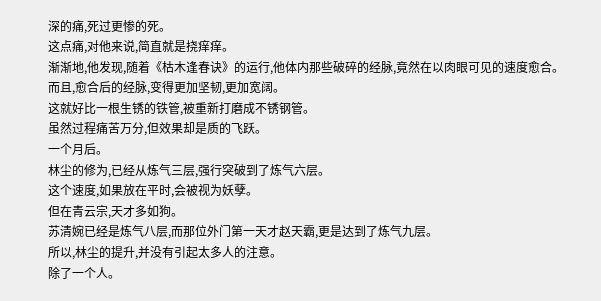深的痛,死过更惨的死。
这点痛,对他来说,简直就是挠痒痒。
渐渐地,他发现,随着《枯木逢春诀》的运行,他体内那些破碎的经脉,竟然在以肉眼可见的速度愈合。
而且,愈合后的经脉,变得更加坚韧,更加宽阔。
这就好比一根生锈的铁管,被重新打磨成不锈钢管。
虽然过程痛苦万分,但效果却是质的飞跃。
一个月后。
林尘的修为,已经从炼气三层,强行突破到了炼气六层。
这个速度,如果放在平时,会被视为妖孽。
但在青云宗,天才多如狗。
苏清婉已经是炼气八层,而那位外门第一天才赵天霸,更是达到了炼气九层。
所以,林尘的提升,并没有引起太多人的注意。
除了一个人。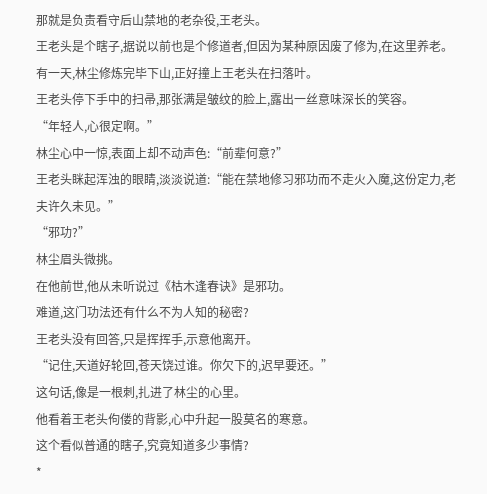那就是负责看守后山禁地的老杂役,王老头。
王老头是个瞎子,据说以前也是个修道者,但因为某种原因废了修为,在这里养老。
有一天,林尘修炼完毕下山,正好撞上王老头在扫落叶。
王老头停下手中的扫帚,那张满是皱纹的脸上,露出一丝意味深长的笑容。
“年轻人,心很定啊。”
林尘心中一惊,表面上却不动声色:“前辈何意?”
王老头眯起浑浊的眼睛,淡淡说道:“能在禁地修习邪功而不走火入魔,这份定力,老夫许久未见。”
“邪功?”
林尘眉头微挑。
在他前世,他从未听说过《枯木逢春诀》是邪功。
难道,这门功法还有什么不为人知的秘密?
王老头没有回答,只是挥挥手,示意他离开。
“记住,天道好轮回,苍天饶过谁。你欠下的,迟早要还。”
这句话,像是一根刺,扎进了林尘的心里。
他看着王老头佝偻的背影,心中升起一股莫名的寒意。
这个看似普通的瞎子,究竟知道多少事情?
*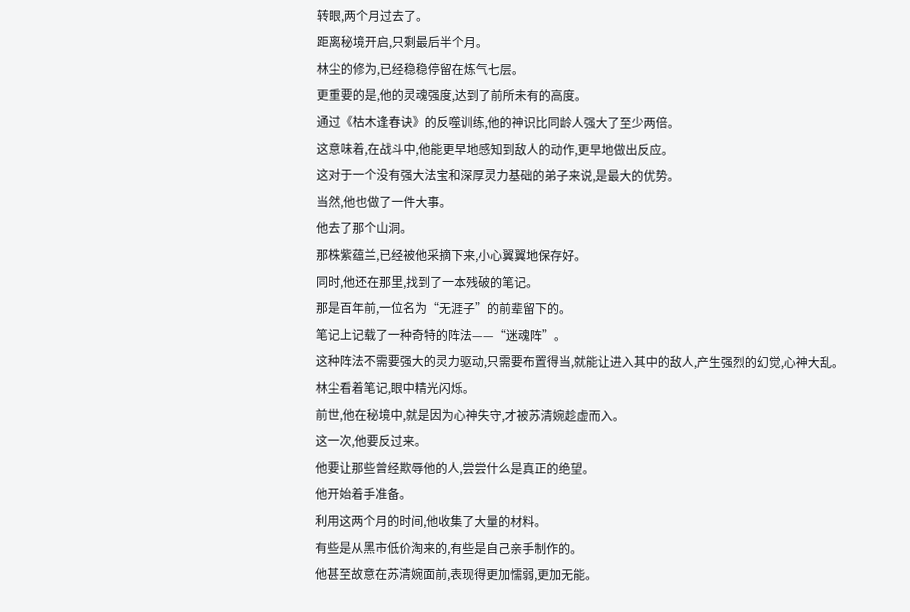转眼,两个月过去了。
距离秘境开启,只剩最后半个月。
林尘的修为,已经稳稳停留在炼气七层。
更重要的是,他的灵魂强度,达到了前所未有的高度。
通过《枯木逢春诀》的反噬训练,他的神识比同龄人强大了至少两倍。
这意味着,在战斗中,他能更早地感知到敌人的动作,更早地做出反应。
这对于一个没有强大法宝和深厚灵力基础的弟子来说,是最大的优势。
当然,他也做了一件大事。
他去了那个山洞。
那株紫蕴兰,已经被他采摘下来,小心翼翼地保存好。
同时,他还在那里,找到了一本残破的笔记。
那是百年前,一位名为“无涯子”的前辈留下的。
笔记上记载了一种奇特的阵法——“迷魂阵”。
这种阵法不需要强大的灵力驱动,只需要布置得当,就能让进入其中的敌人,产生强烈的幻觉,心神大乱。
林尘看着笔记,眼中精光闪烁。
前世,他在秘境中,就是因为心神失守,才被苏清婉趁虚而入。
这一次,他要反过来。
他要让那些曾经欺辱他的人,尝尝什么是真正的绝望。
他开始着手准备。
利用这两个月的时间,他收集了大量的材料。
有些是从黑市低价淘来的,有些是自己亲手制作的。
他甚至故意在苏清婉面前,表现得更加懦弱,更加无能。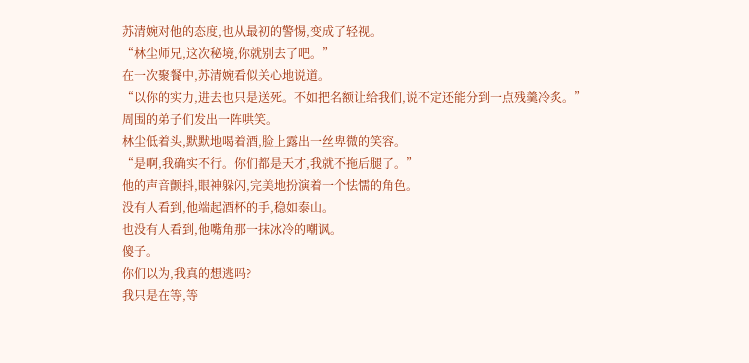苏清婉对他的态度,也从最初的警惕,变成了轻视。
“林尘师兄,这次秘境,你就别去了吧。”
在一次聚餐中,苏清婉看似关心地说道。
“以你的实力,进去也只是送死。不如把名额让给我们,说不定还能分到一点残羹冷炙。”
周围的弟子们发出一阵哄笑。
林尘低着头,默默地喝着酒,脸上露出一丝卑微的笑容。
“是啊,我确实不行。你们都是天才,我就不拖后腿了。”
他的声音颤抖,眼神躲闪,完美地扮演着一个怯懦的角色。
没有人看到,他端起酒杯的手,稳如泰山。
也没有人看到,他嘴角那一抹冰冷的嘲讽。
傻子。
你们以为,我真的想逃吗?
我只是在等,等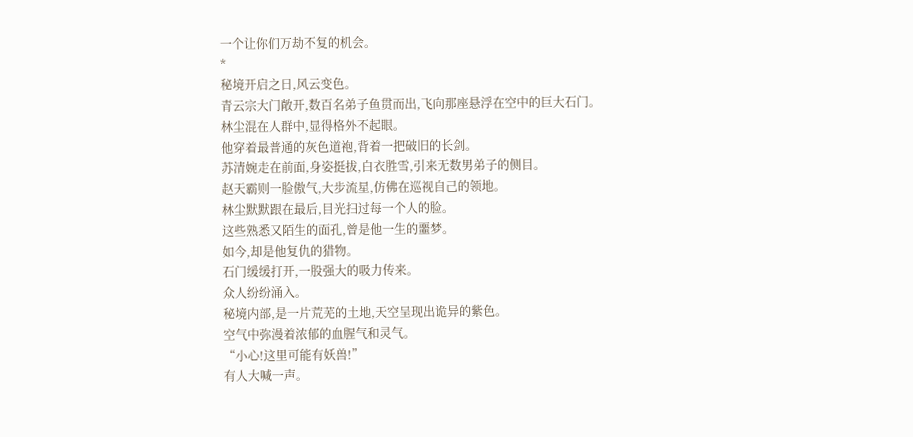一个让你们万劫不复的机会。
*
秘境开启之日,风云变色。
青云宗大门敞开,数百名弟子鱼贯而出,飞向那座悬浮在空中的巨大石门。
林尘混在人群中,显得格外不起眼。
他穿着最普通的灰色道袍,背着一把破旧的长剑。
苏清婉走在前面,身姿挺拔,白衣胜雪,引来无数男弟子的侧目。
赵天霸则一脸傲气,大步流星,仿佛在巡视自己的领地。
林尘默默跟在最后,目光扫过每一个人的脸。
这些熟悉又陌生的面孔,曾是他一生的噩梦。
如今,却是他复仇的猎物。
石门缓缓打开,一股强大的吸力传来。
众人纷纷涌入。
秘境内部,是一片荒芜的土地,天空呈现出诡异的紫色。
空气中弥漫着浓郁的血腥气和灵气。
“小心!这里可能有妖兽!”
有人大喊一声。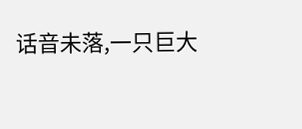话音未落,一只巨大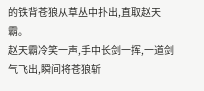的铁背苍狼从草丛中扑出,直取赵天霸。
赵天霸冷笑一声,手中长剑一挥,一道剑气飞出,瞬间将苍狼斩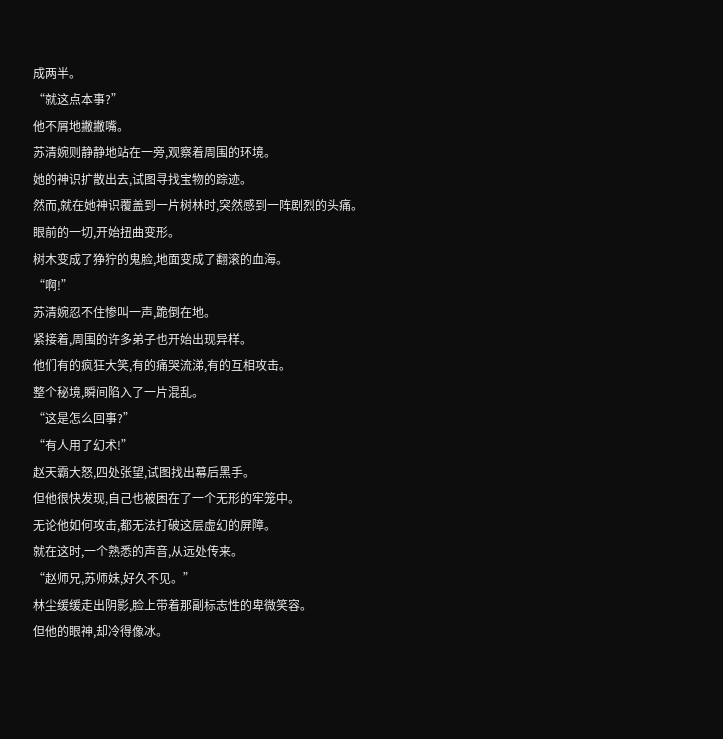成两半。
“就这点本事?”
他不屑地撇撇嘴。
苏清婉则静静地站在一旁,观察着周围的环境。
她的神识扩散出去,试图寻找宝物的踪迹。
然而,就在她神识覆盖到一片树林时,突然感到一阵剧烈的头痛。
眼前的一切,开始扭曲变形。
树木变成了狰狞的鬼脸,地面变成了翻滚的血海。
“啊!”
苏清婉忍不住惨叫一声,跪倒在地。
紧接着,周围的许多弟子也开始出现异样。
他们有的疯狂大笑,有的痛哭流涕,有的互相攻击。
整个秘境,瞬间陷入了一片混乱。
“这是怎么回事?”
“有人用了幻术!”
赵天霸大怒,四处张望,试图找出幕后黑手。
但他很快发现,自己也被困在了一个无形的牢笼中。
无论他如何攻击,都无法打破这层虚幻的屏障。
就在这时,一个熟悉的声音,从远处传来。
“赵师兄,苏师妹,好久不见。”
林尘缓缓走出阴影,脸上带着那副标志性的卑微笑容。
但他的眼神,却冷得像冰。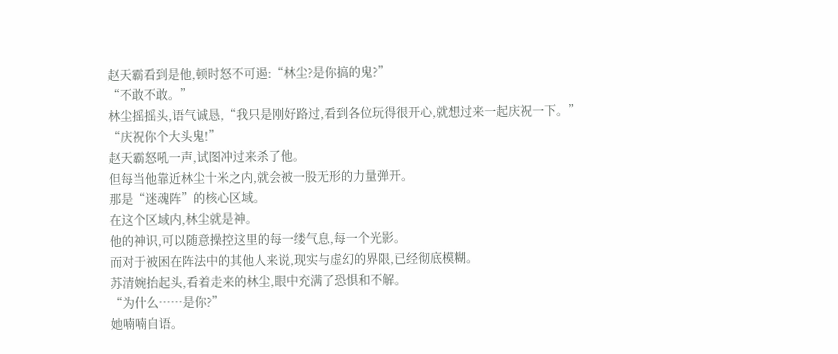赵天霸看到是他,顿时怒不可遏:“林尘?是你搞的鬼?”
“不敢不敢。”
林尘摇摇头,语气诚恳,“我只是刚好路过,看到各位玩得很开心,就想过来一起庆祝一下。”
“庆祝你个大头鬼!”
赵天霸怒吼一声,试图冲过来杀了他。
但每当他靠近林尘十米之内,就会被一股无形的力量弹开。
那是“迷魂阵”的核心区域。
在这个区域内,林尘就是神。
他的神识,可以随意操控这里的每一缕气息,每一个光影。
而对于被困在阵法中的其他人来说,现实与虚幻的界限,已经彻底模糊。
苏清婉抬起头,看着走来的林尘,眼中充满了恐惧和不解。
“为什么……是你?”
她喃喃自语。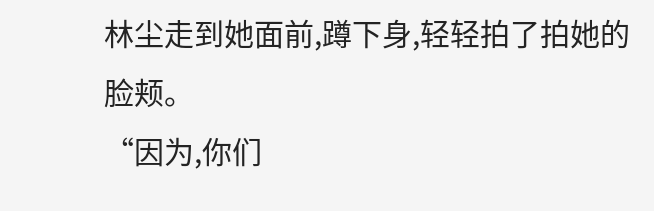林尘走到她面前,蹲下身,轻轻拍了拍她的脸颊。
“因为,你们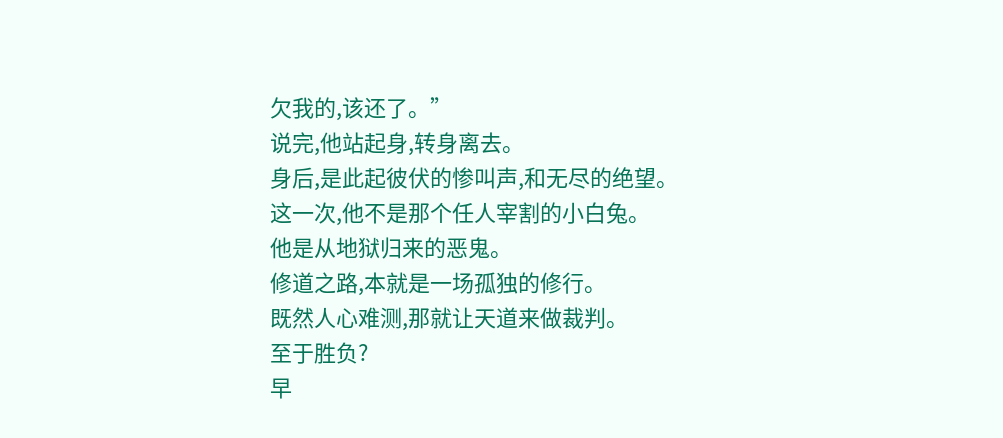欠我的,该还了。”
说完,他站起身,转身离去。
身后,是此起彼伏的惨叫声,和无尽的绝望。
这一次,他不是那个任人宰割的小白兔。
他是从地狱归来的恶鬼。
修道之路,本就是一场孤独的修行。
既然人心难测,那就让天道来做裁判。
至于胜负?
早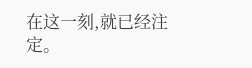在这一刻,就已经注定。